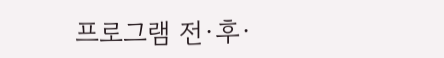프로그램 전·후·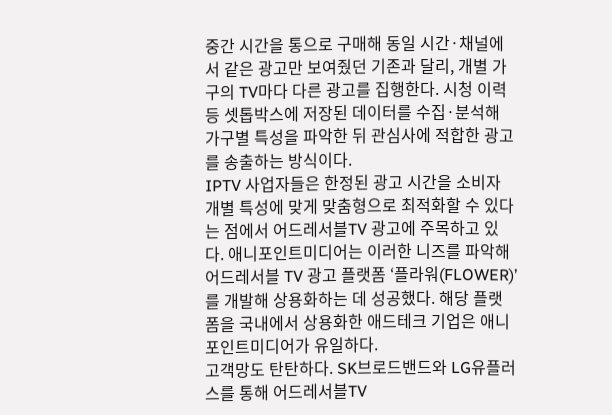중간 시간을 통으로 구매해 동일 시간·채널에서 같은 광고만 보여줬던 기존과 달리, 개별 가구의 TV마다 다른 광고를 집행한다. 시청 이력 등 셋톱박스에 저장된 데이터를 수집·분석해 가구별 특성을 파악한 뒤 관심사에 적합한 광고를 송출하는 방식이다.
IPTV 사업자들은 한정된 광고 시간을 소비자 개별 특성에 맞게 맞춤형으로 최적화할 수 있다는 점에서 어드레서블TV 광고에 주목하고 있다. 애니포인트미디어는 이러한 니즈를 파악해 어드레서블 TV 광고 플랫폼 ‘플라워(FLOWER)’를 개발해 상용화하는 데 성공했다. 해당 플랫폼을 국내에서 상용화한 애드테크 기업은 애니포인트미디어가 유일하다.
고객망도 탄탄하다. SK브로드밴드와 LG유플러스를 통해 어드레서블TV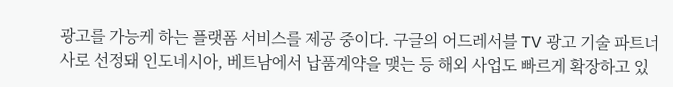광고를 가능케 하는 플랫폼 서비스를 제공 중이다. 구글의 어드레서블 TV 광고 기술 파트너사로 선정돼 인도네시아, 베트남에서 납품계약을 맺는 등 해외 사업도 빠르게 확장하고 있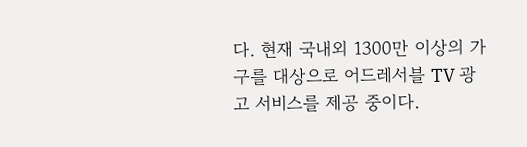다. 현재 국내외 1300만 이상의 가구를 대상으로 어드레서블 TV 광고 서비스를 제공 중이다.